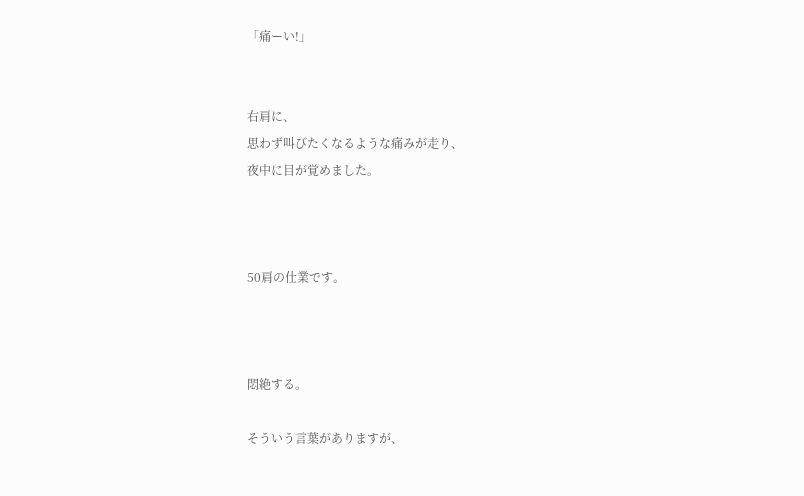「痛ーい!」


右肩に、
思わず叫びたくなるような痛みが走り、
夜中に目が覚めました。



50肩の仕業です。



悶絶する。

そういう言葉がありますが、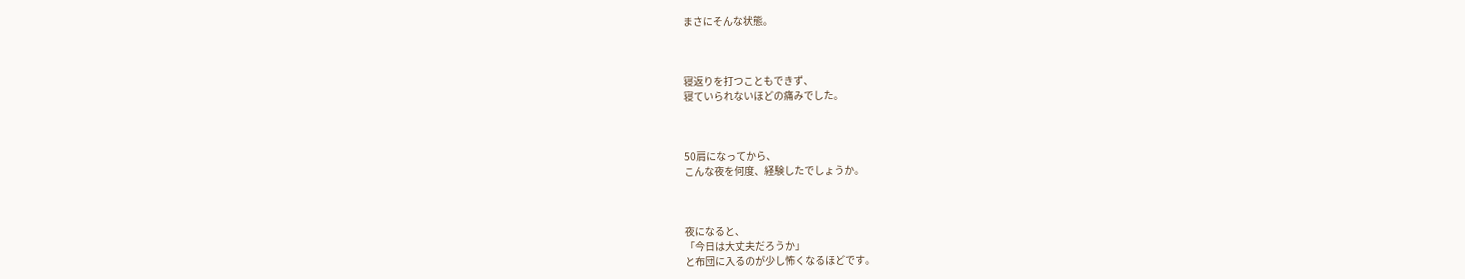まさにそんな状態。



寝返りを打つこともできず、
寝ていられないほどの痛みでした。



50肩になってから、
こんな夜を何度、経験したでしょうか。



夜になると、
「今日は大丈夫だろうか」
と布団に入るのが少し怖くなるほどです。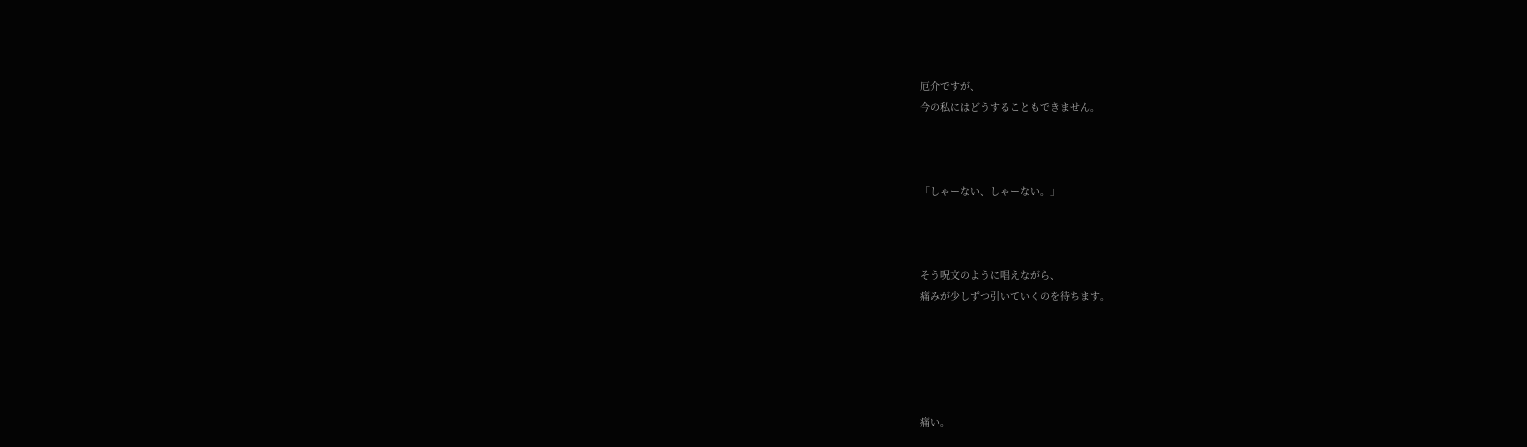厄介ですが、
今の私にはどうすることもできません。



「しゃーない、しゃーない。」



そう呪文のように唱えながら、
痛みが少しずつ引いていくのを待ちます。





痛い。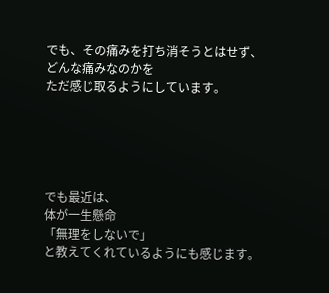でも、その痛みを打ち消そうとはせず、
どんな痛みなのかを
ただ感じ取るようにしています。





でも最近は、
体が一生懸命
「無理をしないで」
と教えてくれているようにも感じます。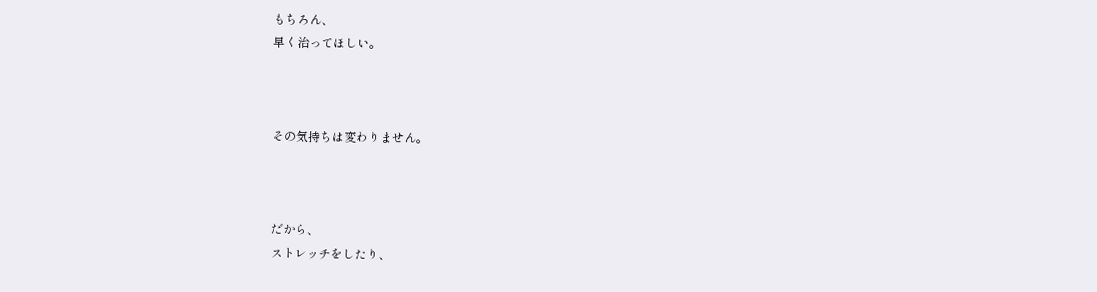もちろん、
早く治ってほしい。



その気持ちは変わりません。



だから、
ストレッチをしたり、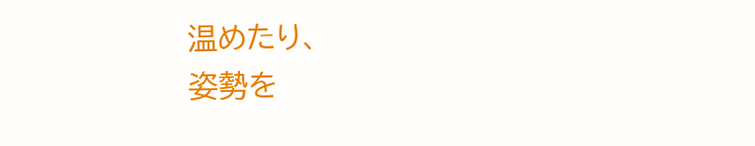温めたり、
姿勢を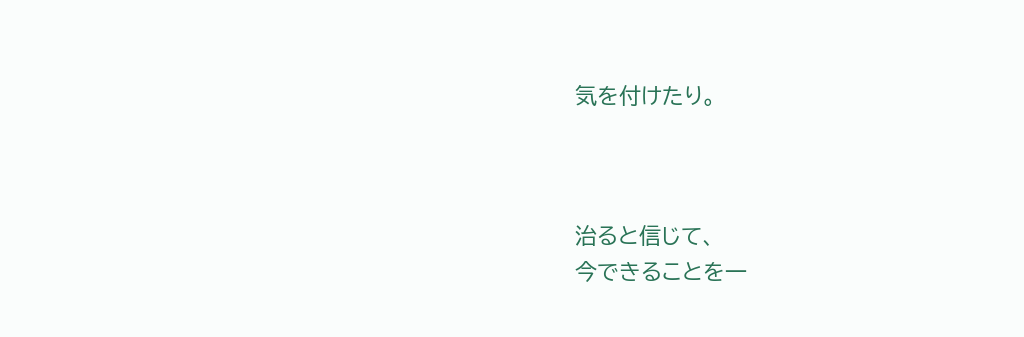気を付けたり。



治ると信じて、
今できることを一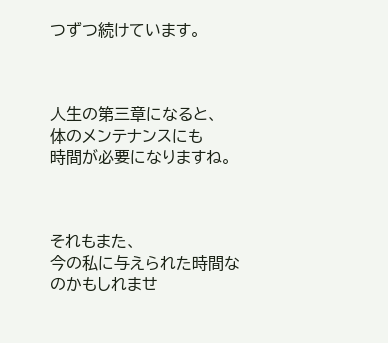つずつ続けています。



人生の第三章になると、
体のメンテナンスにも
時間が必要になりますね。



それもまた、
今の私に与えられた時間なのかもしれませ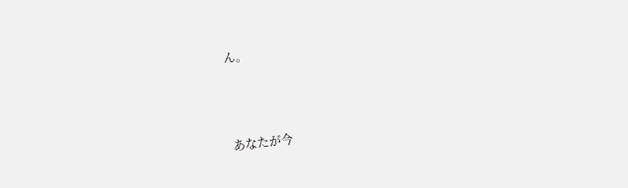ん。



あなたが今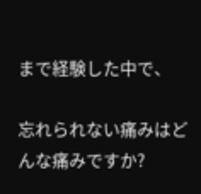まで経験した中で、

忘れられない痛みはどんな痛みですか?